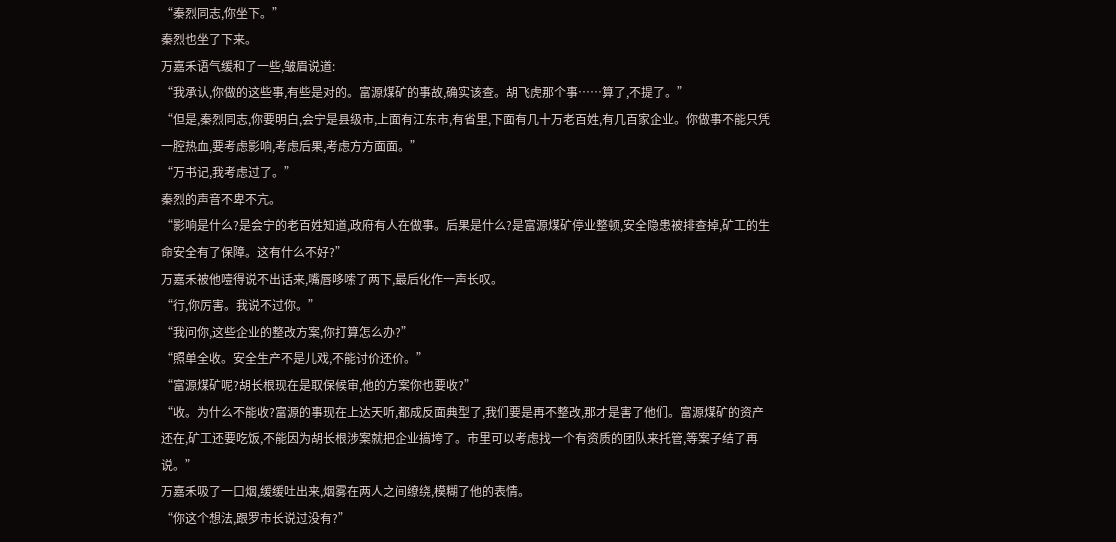“秦烈同志,你坐下。”
秦烈也坐了下来。
万嘉禾语气缓和了一些,皱眉说道:
“我承认,你做的这些事,有些是对的。富源煤矿的事故,确实该查。胡飞虎那个事……算了,不提了。”
“但是,秦烈同志,你要明白,会宁是县级市,上面有江东市,有省里,下面有几十万老百姓,有几百家企业。你做事不能只凭一腔热血,要考虑影响,考虑后果,考虑方方面面。”
“万书记,我考虑过了。”
秦烈的声音不卑不亢。
“影响是什么?是会宁的老百姓知道,政府有人在做事。后果是什么?是富源煤矿停业整顿,安全隐患被排查掉,矿工的生命安全有了保障。这有什么不好?”
万嘉禾被他噎得说不出话来,嘴唇哆嗦了两下,最后化作一声长叹。
“行,你厉害。我说不过你。”
“我问你,这些企业的整改方案,你打算怎么办?”
“照单全收。安全生产不是儿戏,不能讨价还价。”
“富源煤矿呢?胡长根现在是取保候审,他的方案你也要收?”
“收。为什么不能收?富源的事现在上达天听,都成反面典型了,我们要是再不整改,那才是害了他们。富源煤矿的资产还在,矿工还要吃饭,不能因为胡长根涉案就把企业搞垮了。市里可以考虑找一个有资质的团队来托管,等案子结了再说。”
万嘉禾吸了一口烟,缓缓吐出来,烟雾在两人之间缭绕,模糊了他的表情。
“你这个想法,跟罗市长说过没有?”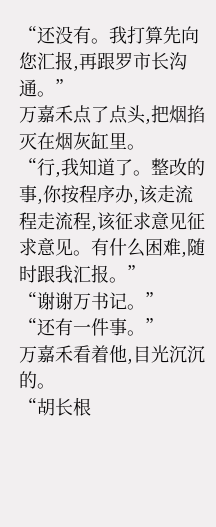“还没有。我打算先向您汇报,再跟罗市长沟通。”
万嘉禾点了点头,把烟掐灭在烟灰缸里。
“行,我知道了。整改的事,你按程序办,该走流程走流程,该征求意见征求意见。有什么困难,随时跟我汇报。”
“谢谢万书记。”
“还有一件事。”
万嘉禾看着他,目光沉沉的。
“胡长根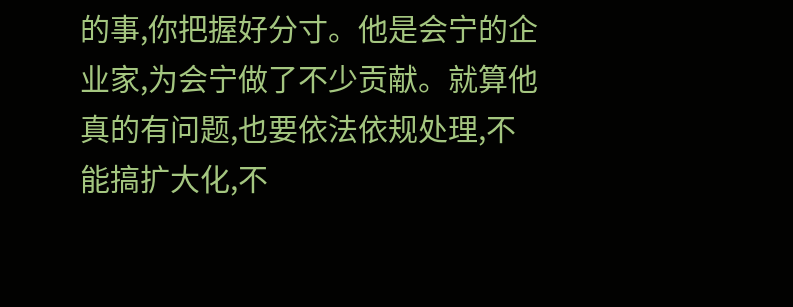的事,你把握好分寸。他是会宁的企业家,为会宁做了不少贡献。就算他真的有问题,也要依法依规处理,不能搞扩大化,不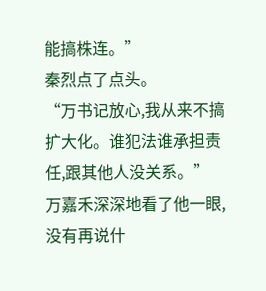能搞株连。”
秦烈点了点头。
“万书记放心,我从来不搞扩大化。谁犯法谁承担责任,跟其他人没关系。”
万嘉禾深深地看了他一眼,没有再说什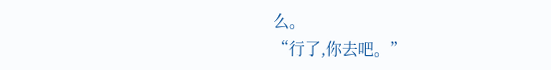么。
“行了,你去吧。”